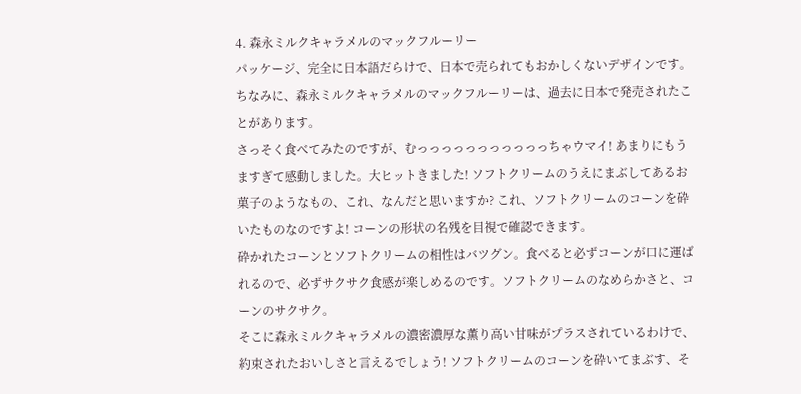4. 森永ミルクキャラメルのマックフルーリー
パッケージ、完全に日本語だらけで、日本で売られてもおかしくないデザインです。ちなみに、森永ミルクキャラメルのマックフルーリーは、過去に日本で発売されたことがあります。
さっそく食べてみたのですが、むっっっっっっっっっっっちゃウマイ! あまりにもうますぎて感動しました。大ヒットきました! ソフトクリームのうえにまぶしてあるお菓子のようなもの、これ、なんだと思いますか? これ、ソフトクリームのコーンを砕いたものなのですよ! コーンの形状の名残を目視で確認できます。
砕かれたコーンとソフトクリームの相性はバツグン。食べると必ずコーンが口に運ばれるので、必ずサクサク食感が楽しめるのです。ソフトクリームのなめらかさと、コーンのサクサク。
そこに森永ミルクキャラメルの濃密濃厚な薫り高い甘味がプラスされているわけで、約束されたおいしさと言えるでしょう! ソフトクリームのコーンを砕いてまぶす、そ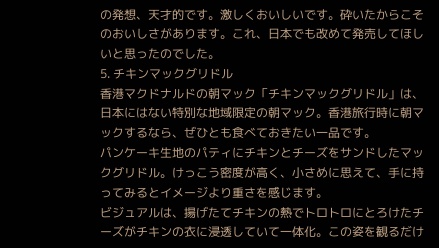の発想、天才的です。激しくおいしいです。砕いたからこそのおいしさがあります。これ、日本でも改めて発売してほしいと思ったのでした。
5. チキンマックグリドル
香港マクドナルドの朝マック「チキンマックグリドル」は、日本にはない特別な地域限定の朝マック。香港旅行時に朝マックするなら、ぜひとも食べておきたい一品です。
パンケーキ生地のパティにチキンとチーズをサンドしたマックグリドル。けっこう密度が高く、小さめに思えて、手に持ってみるとイメージより重さを感じます。
ビジュアルは、揚げたてチキンの熱でトロトロにとろけたチーズがチキンの衣に浸透していて一体化。この姿を観るだけ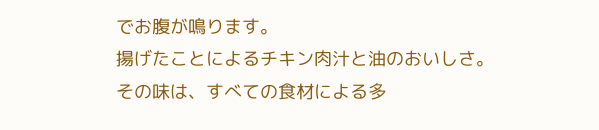でお腹が鳴ります。
揚げたことによるチキン肉汁と油のおいしさ。
その味は、すべての食材による多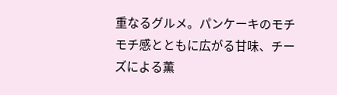重なるグルメ。パンケーキのモチモチ感とともに広がる甘味、チーズによる薫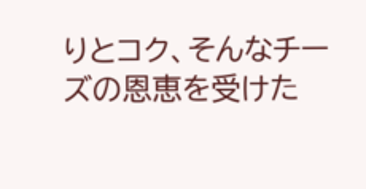りとコク、そんなチーズの恩恵を受けた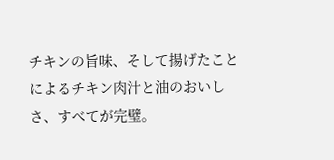チキンの旨味、そして揚げたことによるチキン肉汁と油のおいしさ、すべてが完璧。